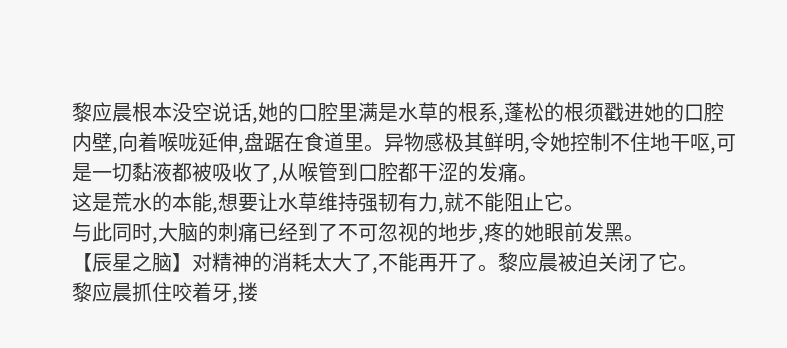黎应晨根本没空说话,她的口腔里满是水草的根系,蓬松的根须戳进她的口腔内壁,向着喉咙延伸,盘踞在食道里。异物感极其鲜明,令她控制不住地干呕,可是一切黏液都被吸收了,从喉管到口腔都干涩的发痛。
这是荒水的本能,想要让水草维持强韧有力,就不能阻止它。
与此同时,大脑的刺痛已经到了不可忽视的地步,疼的她眼前发黑。
【辰星之脑】对精神的消耗太大了,不能再开了。黎应晨被迫关闭了它。
黎应晨抓住咬着牙,搂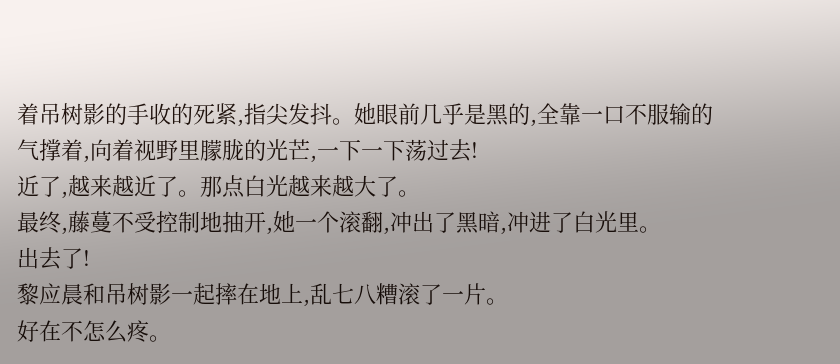着吊树影的手收的死紧,指尖发抖。她眼前几乎是黑的,全靠一口不服输的气撑着,向着视野里朦胧的光芒,一下一下荡过去!
近了,越来越近了。那点白光越来越大了。
最终,藤蔓不受控制地抽开,她一个滚翻,冲出了黑暗,冲进了白光里。
出去了!
黎应晨和吊树影一起摔在地上,乱七八糟滚了一片。
好在不怎么疼。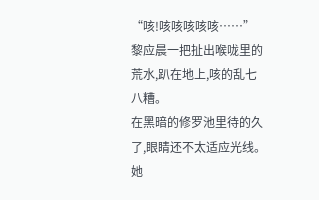“咳!咳咳咳咳咳……”
黎应晨一把扯出喉咙里的荒水,趴在地上,咳的乱七八糟。
在黑暗的修罗池里待的久了,眼睛还不太适应光线。她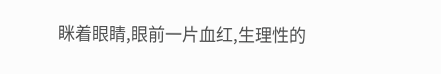眯着眼睛,眼前一片血红,生理性的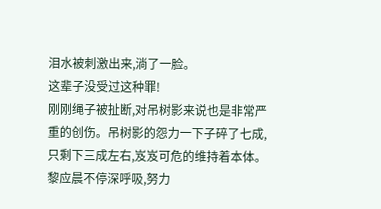泪水被刺激出来,淌了一脸。
这辈子没受过这种罪!
刚刚绳子被扯断,对吊树影来说也是非常严重的创伤。吊树影的怨力一下子碎了七成,只剩下三成左右,岌岌可危的维持着本体。
黎应晨不停深呼吸,努力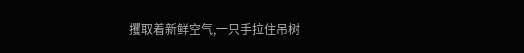攫取着新鲜空气,一只手拉住吊树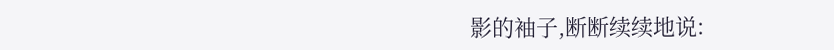影的袖子,断断续续地说: